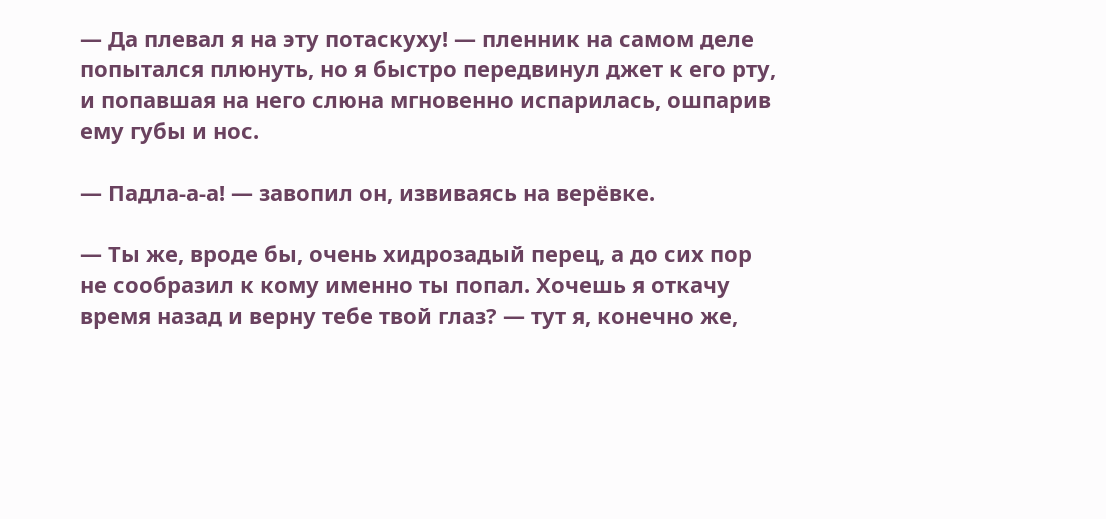— Да плевал я на эту потаскуху! — пленник на самом деле попытался плюнуть, но я быстро передвинул джет к его рту, и попавшая на него слюна мгновенно испарилась, ошпарив ему губы и нос.

— Падла-а-а! — завопил он, извиваясь на верёвке.

— Ты же, вроде бы, очень хидрозадый перец, а до сих пор не сообразил к кому именно ты попал. Хочешь я откачу время назад и верну тебе твой глаз? — тут я, конечно же,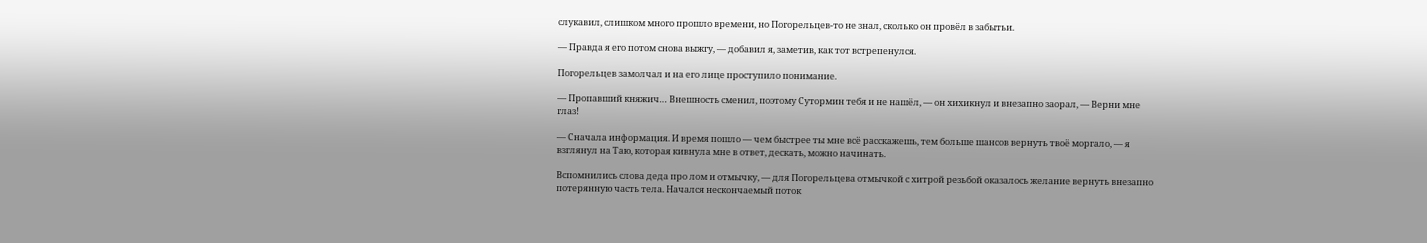слукавил, слишком много прошло времени, но Погорельцев-то не знал, сколько он провёл в забытьи.

— Правда я его потом снова выжгу, — добавил я, заметив, как тот встрепенулся.

Погорельцев замолчал и на его лице проступило понимание.

— Пропавший княжич… Внешность сменил, поэтому Сутормин тебя и не нашёл, — он хихикнул и внезапно заорал, — Верни мне глаз!

— Сначала информация. И время пошло — чем быстрее ты мне всё расскажешь, тем больше шансов вернуть твоё моргало, — я взглянул на Таю, которая кивнула мне в ответ, дескать, можно начинать.

Вспомнились слова деда про лом и отмычку, — для Погорельцева отмычкой с хитрой резьбой оказалось желание вернуть внезапно потерянную часть тела. Начался нескончаемый поток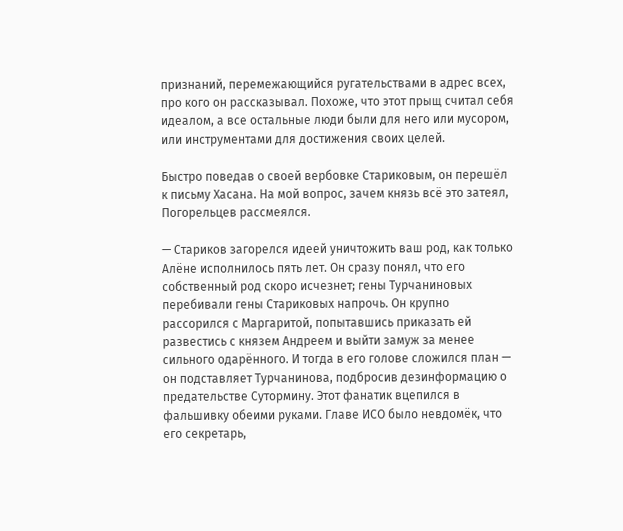признаний, перемежающийся ругательствами в адрес всех, про кого он рассказывал. Похоже, что этот прыщ считал себя идеалом, а все остальные люди были для него или мусором, или инструментами для достижения своих целей.

Быстро поведав о своей вербовке Стариковым, он перешёл к письму Хасана. На мой вопрос, зачем князь всё это затеял, Погорельцев рассмеялся.

— Стариков загорелся идеей уничтожить ваш род, как только Алёне исполнилось пять лет. Он сразу понял, что его собственный род скоро исчезнет; гены Турчаниновых перебивали гены Стариковых напрочь. Он крупно рассорился с Маргаритой, попытавшись приказать ей развестись с князем Андреем и выйти замуж за менее сильного одарённого. И тогда в его голове сложился план — он подставляет Турчанинова, подбросив дезинформацию о предательстве Сутормину. Этот фанатик вцепился в фальшивку обеими руками. Главе ИСО было невдомёк, что его секретарь,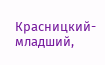Красницкий-младший,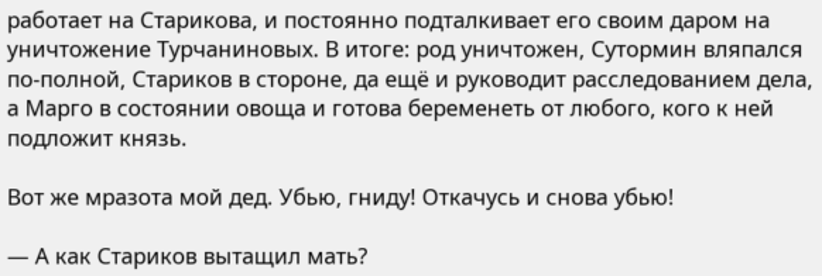работает на Старикова, и постоянно подталкивает его своим даром на уничтожение Турчаниновых. В итоге: род уничтожен, Сутормин вляпался по-полной, Стариков в стороне, да ещё и руководит расследованием дела, а Марго в состоянии овоща и готова беременеть от любого, кого к ней подложит князь.

Вот же мразота мой дед. Убью, гниду! Откачусь и снова убью!

— А как Стариков вытащил мать?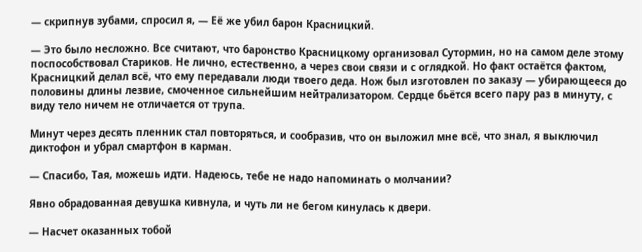— скрипнув зубами, спросил я, — Её же убил барон Красницкий.

— Это было несложно. Все считают, что баронство Красницкому организовал Сутормин, но на самом деле этому поспособствовал Стариков. Не лично, естественно, а через свои связи и с оглядкой. Но факт остаётся фактом, Красницкий делал всё, что ему передавали люди твоего деда. Нож был изготовлен по заказу — убирающееся до половины длины лезвие, смоченное сильнейшим нейтрализатором. Сердце бьётся всего пару раз в минуту, с виду тело ничем не отличается от трупа.

Минут через десять пленник стал повторяться, и сообразив, что он выложил мне всё, что знал, я выключил диктофон и убрал смартфон в карман.

— Спасибо, Тая, можешь идти. Надеюсь, тебе не надо напоминать о молчании?

Явно обрадованная девушка кивнула, и чуть ли не бегом кинулась к двери.

— Насчет оказанных тобой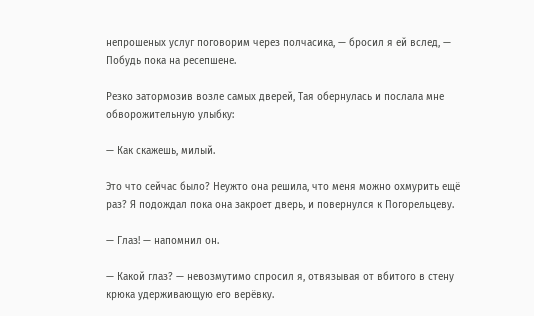непрошеных услуг поговорим через полчасика, — бросил я ей вслед, — Побудь пока на ресепшене.

Резко затормозив возле самых дверей, Тая обернулась и послала мне обворожительную улыбку:

— Как скажешь, милый.

Это что сейчас было? Неужто она решила, что меня можно охмурить ещё раз? Я подождал пока она закроет дверь, и повернулся к Погорельцеву.

— Глаз! — напомнил он.

— Какой глаз? — невозмутимо спросил я, отвязывая от вбитого в стену крюка удерживающую его верёвку.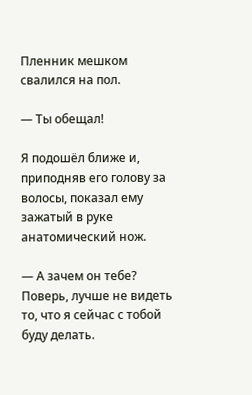Пленник мешком свалился на пол.

— Ты обещал!

Я подошёл ближе и, приподняв его голову за волосы, показал ему зажатый в руке анатомический нож.

— А зачем он тебе? Поверь, лучше не видеть то, что я сейчас с тобой буду делать.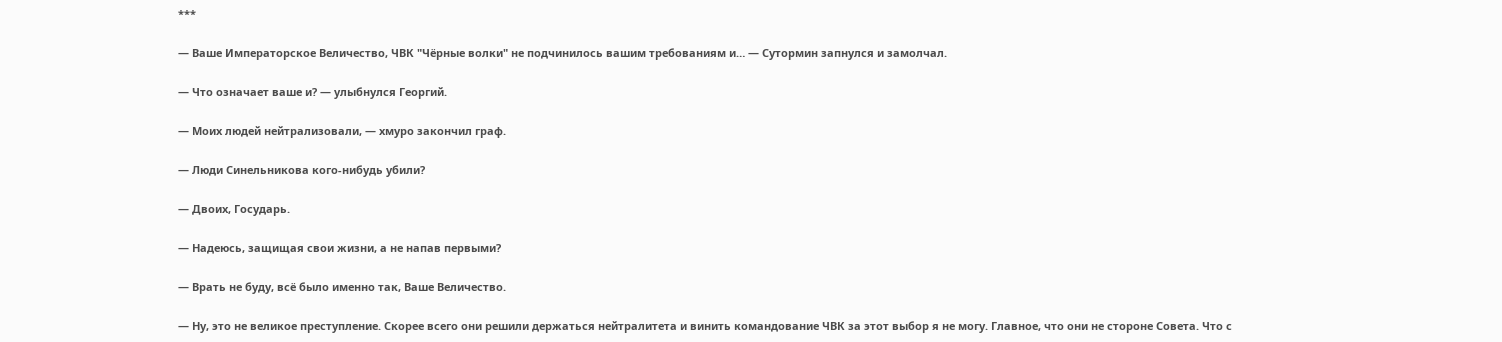***

— Ваше Императорское Величество, ЧВК "Чёрные волки" не подчинилось вашим требованиям и… — Сутормин запнулся и замолчал.

— Что означает ваше и? — улыбнулся Георгий.

— Моих людей нейтрализовали, — хмуро закончил граф.

— Люди Синельникова кого-нибудь убили?

— Двоих, Государь.

— Надеюсь, защищая свои жизни, а не напав первыми?

— Врать не буду, всё было именно так, Ваше Величество.

— Ну, это не великое преступление. Скорее всего они решили держаться нейтралитета и винить командование ЧВК за этот выбор я не могу. Главное, что они не стороне Совета. Что с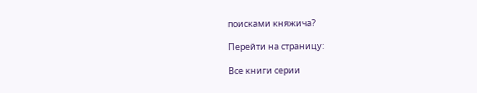поисками княжича?

Перейти на страницу:

Все книги серии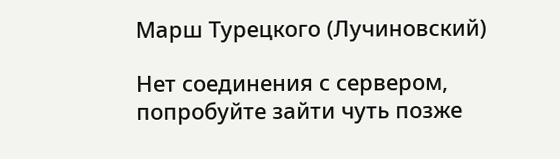Марш Турецкого (Лучиновский)

Нет соединения с сервером, попробуйте зайти чуть позже